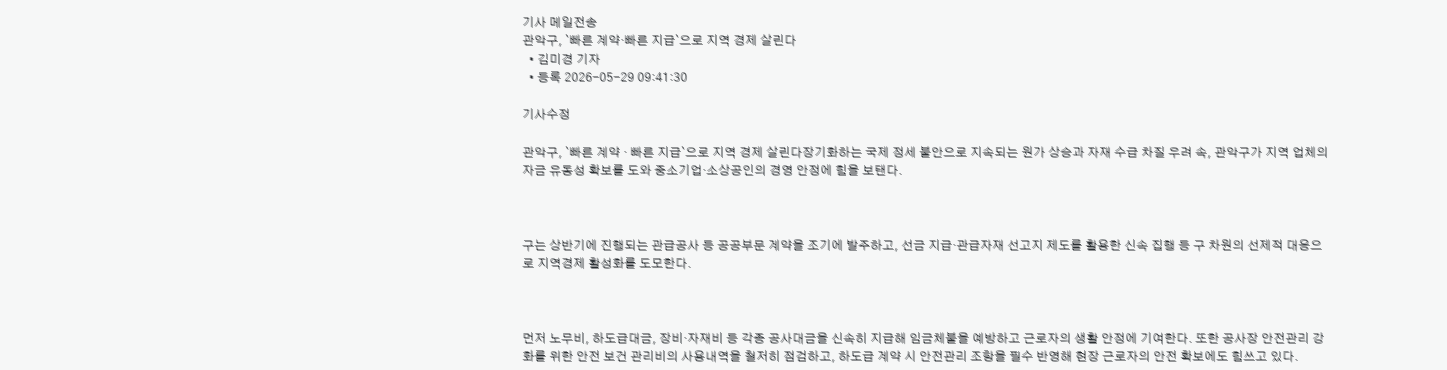기사 메일전송
관악구, `빠른 계약·빠른 지급`으로 지역 경제 살린다
  • 김미경 기자
  • 등록 2026-05-29 09:41:30

기사수정

관악구, `빠른 계약 · 빠른 지급`으로 지역 경제 살린다장기화하는 국제 정세 불안으로 지속되는 원가 상승과 자재 수급 차질 우려 속, 관악구가 지역 업체의 자금 유동성 확보를 도와 중소기업·소상공인의 경영 안정에 힘을 보탠다.



구는 상반기에 진행되는 관급공사 등 공공부문 계약을 조기에 발주하고, 선금 지급·관급자재 선고지 제도를 활용한 신속 집행 등 구 차원의 선제적 대응으로 지역경제 활성화를 도모한다.



먼저 노무비, 하도급대금, 장비·자재비 등 각종 공사대금을 신속히 지급해 임금체불을 예방하고 근로자의 생활 안정에 기여한다. 또한 공사장 안전관리 강화를 위한 안전 보건 관리비의 사용내역을 철저히 점검하고, 하도급 계약 시 안전관리 조항을 필수 반영해 현장 근로자의 안전 확보에도 힘쓰고 있다.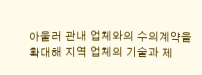아울러 관내 업체와의 수의계약을 확대해 지역 업체의 기술과 제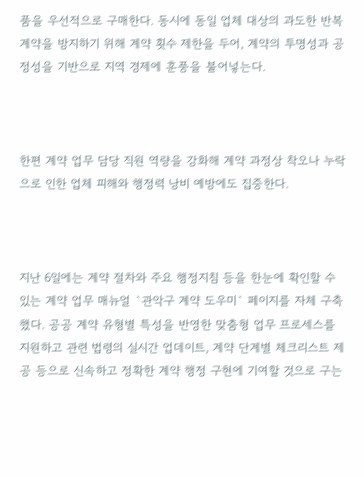품을 우선적으로 구매한다. 동시에 동일 업체 대상의 과도한 반복 계약을 방지하기 위해 계약 횟수 제한을 두어, 계약의 투명성과 공정성을 기반으로 지역 경제에 훈풍을 불어넣는다.



한편 계약 업무 담당 직원 역량을 강화해 계약 과정상 착오나 누락으로 인한 업체 피해와 행정력 낭비 예방에도 집중한다.



지난 6일에는 계약 절차와 주요 행정지침 등을 한눈에 확인할 수 있는 계약 업무 매뉴얼 `관악구 계약 도우미` 페이지를 자체 구축했다. 공공 계약 유형별 특성을 반영한 맞춤형 업무 프로세스를 지원하고 관련 법령의 실시간 업데이트, 계약 단계별 체크리스트 제공 등으로 신속하고 정확한 계약 행정 구현에 기여할 것으로 구는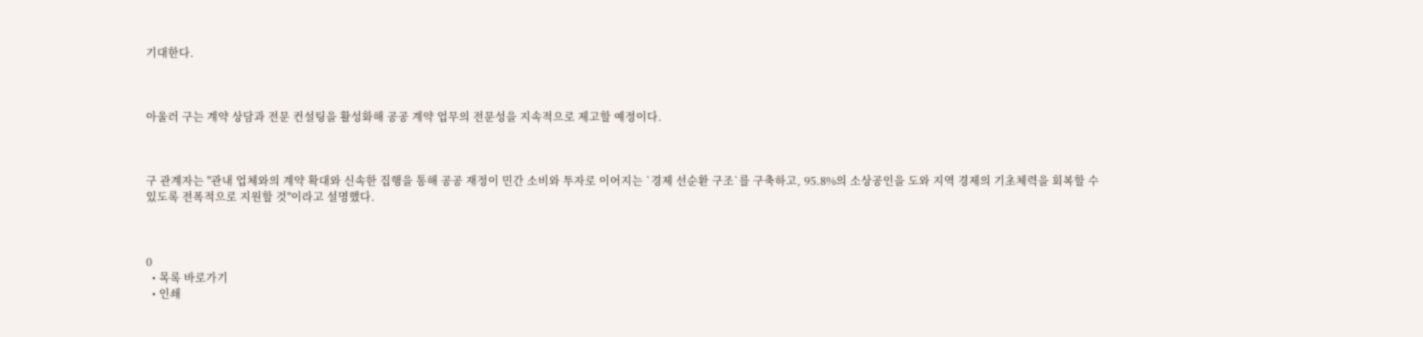기대한다.



아울러 구는 계약 상담과 전문 컨설팅을 활성화해 공공 계약 업무의 전문성을 지속적으로 제고할 예정이다.



구 관계자는 "관내 업체와의 계약 확대와 신속한 집행을 통해 공공 재정이 민간 소비와 투자로 이어지는 `경제 선순환 구조`를 구축하고, 95.8%의 소상공인을 도와 지역 경제의 기초체력을 회복할 수 있도록 전폭적으로 지원할 것"이라고 설명했다.



0
  • 목록 바로가기
  • 인쇄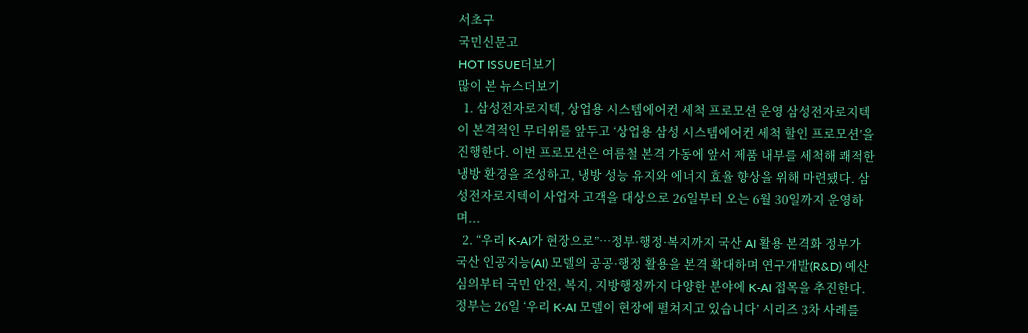서초구
국민신문고
HOT ISSUE더보기
많이 본 뉴스더보기
  1. 삼성전자로지텍, 상업용 시스템에어컨 세척 프로모션 운영 삼성전자로지텍이 본격적인 무더위를 앞두고 ‘상업용 삼성 시스템에어컨 세척 할인 프로모션’을 진행한다. 이번 프로모션은 여름철 본격 가동에 앞서 제품 내부를 세척해 쾌적한 냉방 환경을 조성하고, 냉방 성능 유지와 에너지 효율 향상을 위해 마련됐다. 삼성전자로지텍이 사업자 고객을 대상으로 26일부터 오는 6월 30일까지 운영하며...
  2. “우리 K-AI가 현장으로”…정부·행정·복지까지 국산 AI 활용 본격화 정부가 국산 인공지능(AI) 모델의 공공·행정 활용을 본격 확대하며 연구개발(R&D) 예산심의부터 국민 안전, 복지, 지방행정까지 다양한 분야에 K-AI 접목을 추진한다.정부는 26일 ‘우리 K-AI 모델이 현장에 펼쳐지고 있습니다’ 시리즈 3차 사례를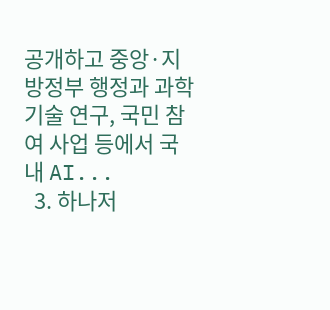공개하고 중앙·지방정부 행정과 과학기술 연구, 국민 참여 사업 등에서 국내 AI...
  3. 하나저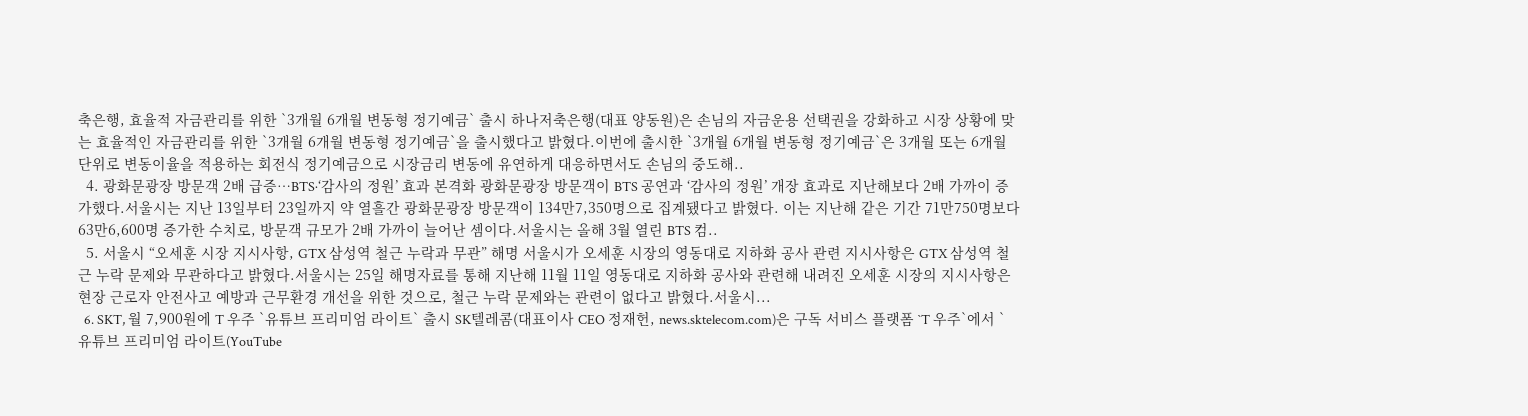축은행, 효율적 자금관리를 위한 `3개월 6개월 변동형 정기예금` 출시 하나저축은행(대표 양동원)은 손님의 자금운용 선택권을 강화하고 시장 상황에 맞는 효율적인 자금관리를 위한 `3개월 6개월 변동형 정기예금`을 출시했다고 밝혔다.이번에 출시한 `3개월 6개월 변동형 정기예금`은 3개월 또는 6개월 단위로 변동이율을 적용하는 회전식 정기예금으로 시장금리 변동에 유연하게 대응하면서도 손님의 중도해..
  4. 광화문광장 방문객 2배 급증…BTS·‘감사의 정원’ 효과 본격화 광화문광장 방문객이 BTS 공연과 ‘감사의 정원’ 개장 효과로 지난해보다 2배 가까이 증가했다.서울시는 지난 13일부터 23일까지 약 열흘간 광화문광장 방문객이 134만7,350명으로 집계됐다고 밝혔다. 이는 지난해 같은 기간 71만750명보다 63만6,600명 증가한 수치로, 방문객 규모가 2배 가까이 늘어난 셈이다.서울시는 올해 3월 열린 BTS 컴..
  5. 서울시 “오세훈 시장 지시사항, GTX 삼성역 철근 누락과 무관” 해명 서울시가 오세훈 시장의 영동대로 지하화 공사 관련 지시사항은 GTX 삼성역 철근 누락 문제와 무관하다고 밝혔다.서울시는 25일 해명자료를 통해 지난해 11월 11일 영동대로 지하화 공사와 관련해 내려진 오세훈 시장의 지시사항은 현장 근로자 안전사고 예방과 근무환경 개선을 위한 것으로, 철근 누락 문제와는 관련이 없다고 밝혔다.서울시...
  6. SKT, 월 7,900원에 T 우주 `유튜브 프리미엄 라이트` 출시 SK텔레콤(대표이사 CEO 정재헌, news.sktelecom.com)은 구독 서비스 플랫폼 `T 우주`에서 `유튜브 프리미엄 라이트(YouTube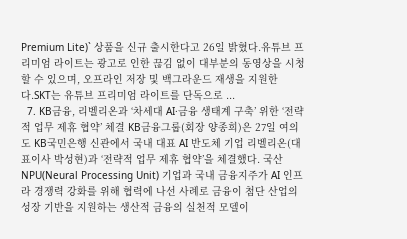Premium Lite)` 상품을 신규 출시한다고 26일 밝혔다.유튜브 프리미엄 라이트는 광고로 인한 끊김 없이 대부분의 동영상을 시청할 수 있으며, 오프라인 저장 및 백그라운드 재생을 지원한다.SKT는 유튜브 프리미엄 라이트를 단독으로 ...
  7. KB금융, 리벨리온과 ‘차세대 AI·금융 생태계 구축’ 위한 ‘전략적 업무 제휴 협약’ 체결 KB금융그룹(회장 양종희)은 27일 여의도 KB국민은행 신관에서 국내 대표 AI 반도체 기업 리벨리온(대표이사 박성현)과 ‘전략적 업무 제휴 협약’을 체결했다. 국산 NPU(Neural Processing Unit) 기업과 국내 금융지주가 AI 인프라 경쟁력 강화를 위해 협력에 나선 사례로 금융이 첨단 산업의 성장 기반을 지원하는 생산적 금융의 실천적 모델이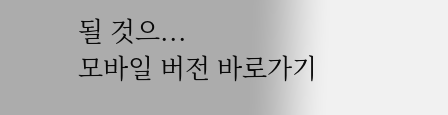될 것으...
모바일 버전 바로가기